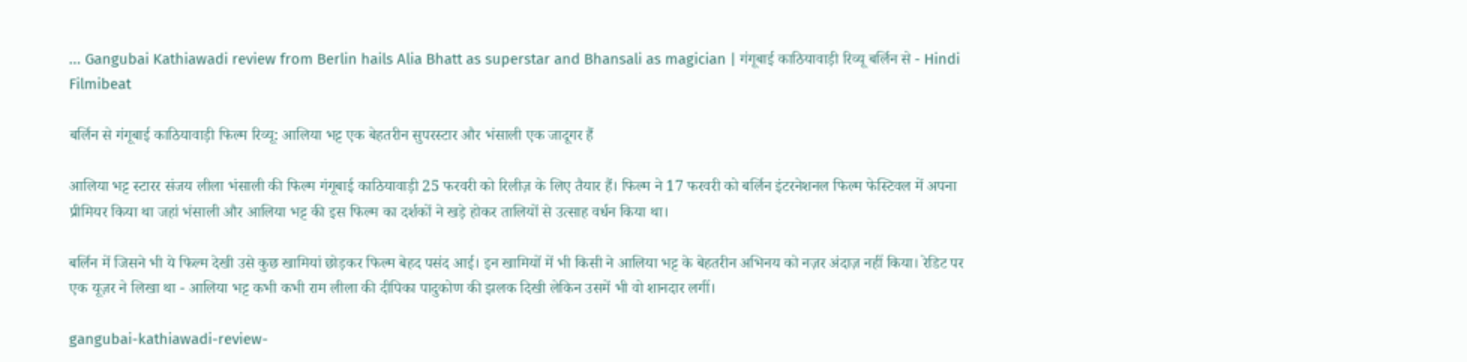... Gangubai Kathiawadi review from Berlin hails Alia Bhatt as superstar and Bhansali as magician | गंगूबाई काठियावाड़ी रिव्यू बर्लिन से - Hindi Filmibeat

बर्लिन से गंगूबाई काठियावाड़ी फिल्म रिव्यू: आलिया भट्ट एक बेहतरीन सुपरस्टार और भंसाली एक जादूगर हैं

आलिया भट्ट स्टारर संजय लीला भंसाली की फिल्म गंगूबाई काठियावाड़ी 25 फरवरी को रिलीज़ के लिए तैयार हैं। फिल्म ने 17 फरवरी को बर्लिन इंटरनेशनल फिल्म फेस्टिवल में अपना प्रीमियर किया था जहां भंसाली और आलिया भट्ट की इस फिल्म का दर्शकों ने खड़े होकर तालियों से उत्साह वर्धन किया था।

बर्लिन में जिसने भी ये फिल्म देखी उसे कुछ खामियां छोड़कर फिल्म बेहद पसंद आई। इन खामियों में भी किसी ने आलिया भट्ट के बेहतरीन अभिनय को नज़र अंदाज़ नहीं किया। रेडिट पर एक यूज़र ने लिखा था - आलिया भट्ट कभी कभी राम लीला की दीपिका पादुकोण की झलक दिखी लेकिन उसमें भी वो शानदार लगीं।

gangubai-kathiawadi-review-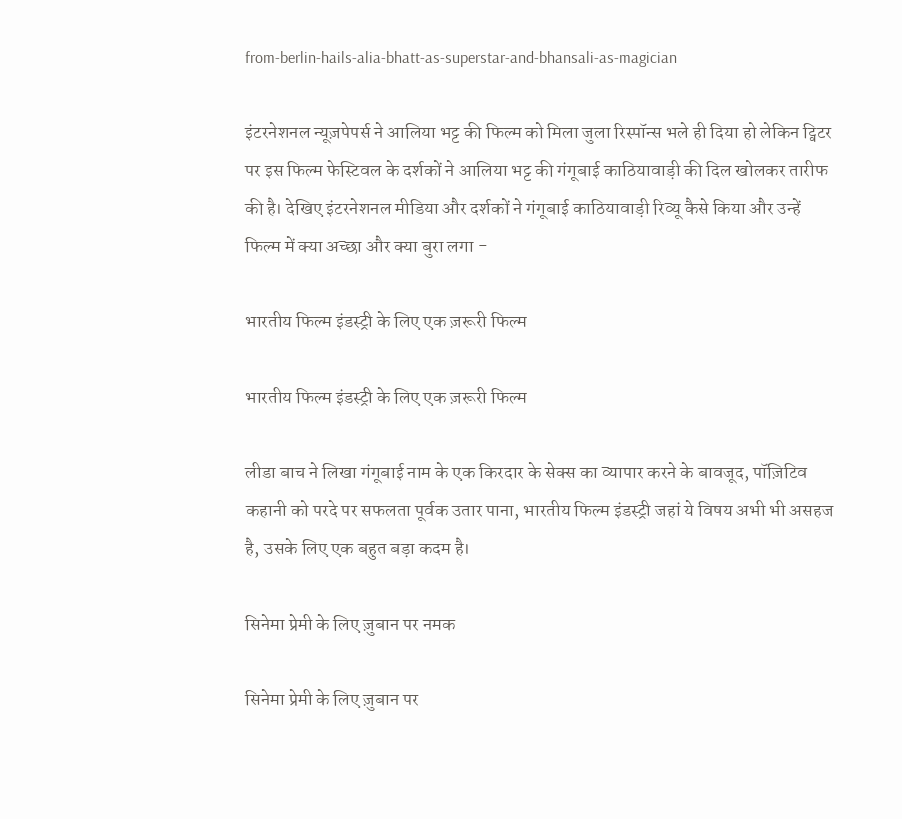from-berlin-hails-alia-bhatt-as-superstar-and-bhansali-as-magician

इंटरनेशनल न्यूज़पेपर्स ने आलिया भट्ट की फिल्म को मिला जुला रिस्पॉन्स भले ही दिया हो लेकिन ट्विटर पर इस फिल्म फेस्टिवल के दर्शकों ने आलिया भट्ट की गंगूबाई काठियावाड़ी की दिल खोलकर तारीफ की है। देखिए इंटरनेशनल मीडिया और दर्शकों ने गंगूबाई काठियावाड़ी रिव्यू कैसे किया और उन्हें फिल्म में क्या अच्छा और क्या बुरा लगा -

भारतीय फिल्म इंडस्ट्री के लिए एक ज़रूरी फिल्म

भारतीय फिल्म इंडस्ट्री के लिए एक ज़रूरी फिल्म

लीडा बाच ने लिखा गंगूबाई नाम के एक किरदार के सेक्स का व्यापार करने के बावजूद, पॉज़िटिव कहानी को परदे पर सफलता पूर्वक उतार पाना, भारतीय फिल्म इंडस्ट्री जहां ये विषय अभी भी असहज है, उसके लिए एक बहुत बड़ा कदम है।

सिनेमा प्रेमी के लिए ज़ुबान पर नमक

सिनेमा प्रेमी के लिए ज़ुबान पर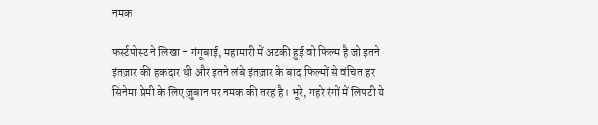नमक

फर्स्टपोस्ट ने लिखा - गंगूबाई, महामारी में अटकी हुई वो फिल्म है जो इतने इंतज़ार की हकदार थी और इतने लंबे इंतज़ार के बाद फिल्मों से वंचित हर सिनेमा प्रेमी के लिए ज़ुबान पर नमक की तरह है। भूरे, गहरे रंगों में लिपटी ये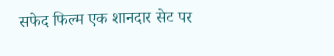सफेद फिल्म एक शानदार सेट पर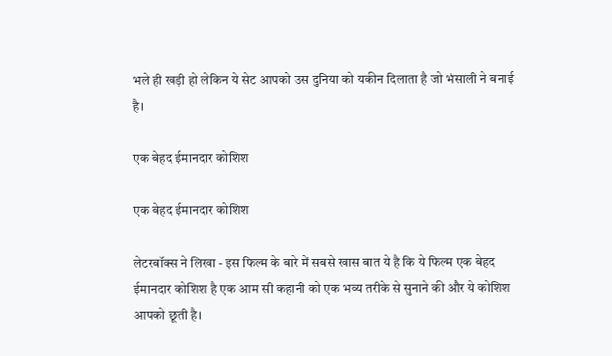भले ही खड़ी हो लेकिन ये सेट आपको उस दुनिया को यकीन दिलाता है जो भंसाली ने बनाई है।

एक बेहद ईमानदार कोशिश

एक बेहद ईमानदार कोशिश

लेटरबॉक्स ने लिखा - इस फिल्म के बारे में सबसे खास बात ये है कि ये फिल्म एक बेहद ईमानदार कोशिश है एक आम सी कहानी को एक भव्य तरीके से सुनाने की और ये कोशिश आपको छूती है।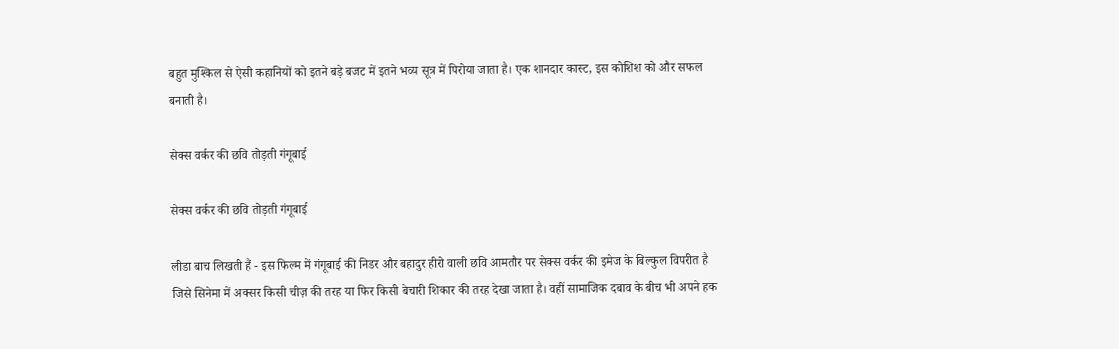बहुत मुश्किल से ऐसी कहानियों को इतने बड़े बजट में इतने भव्य सूत्र में पिरोया जाता है। एक शानदार कास्ट, इस कोशिश को और सफल बनाती है।

सेक्स वर्कर की छवि तोड़ती गंगूबाई

सेक्स वर्कर की छवि तोड़ती गंगूबाई

लीडा बाच लिखती हैं - इस फिल्म में गंगूबाई की निडर और बहादुर हीरो वाली छवि आमतौर पर सेक्स वर्कर की इमेज के बिल्कुल विपरीत है जिसे सिनेमा में अक्सर किसी चीज़ की तरह या फिर किसी बेचारी शिकार की तरह देखा जाता है। वहीं सामाजिक दबाव के बीच भी अपने हक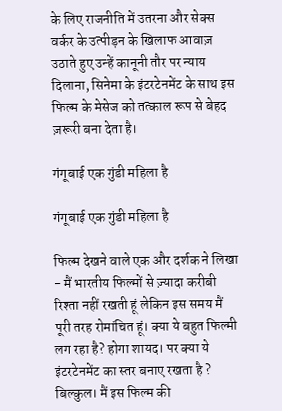के लिए राजनीति में उतरना और सेक्स वर्कर के उत्पीड़न के खिलाफ आवाज़ उठाते हुए उन्हें कानूनी तौर पर न्याय दिलाना, सिनेमा के इंटरटेनमेंट के साथ इस फिल्म के मेसेज को तत्काल रूप से बेहद ज़रूरी बना देता है।

गंगूबाई एक गुंडी महिला है

गंगूबाई एक गुंडी महिला है

फिल्म देखने वाले एक और दर्शक ने लिखा - मैं भारतीय फिल्मों से ज़्यादा करीबी रिश्ता नहीं रखती हूं लेकिन इस समय मैं पूरी तरह रोमांचित हूं। क्या ये बहुत फिल्मी लग रहा है? होगा शायद। पर क्या ये इंटरटेनमेंट का स्तर बनाए रखता है ? बिल्कुल। मैं इस फिल्म की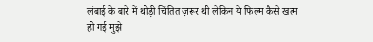लंबाई के बारे में थोड़ी चिंतित ज़रूर थी लेकिन ये फिल्म कैसे खत्म हो गई मुझे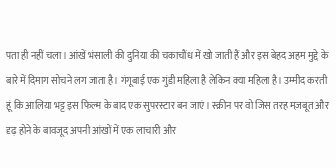पता ही नहीं चला। आंखें भंसाली की दुनिया की चकाचौंध में खो जाती हैं और इस बेहद अहम मुद्दे के बारे में दिमाग सोचने लग जाता है। गंगूबाई एक गुंडी महिला है लेकिन क्या महिला है। उम्मीद करती हूं कि आलिया भट्ट इस फिल्म के बाद एक सुपरस्टार बन जाएं। स्क्रीन पर वो जिस तरह मज़बूत और दृढ़ होने के बावजूद अपनी आंखों में एक लाचारी और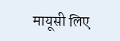मायूसी लिए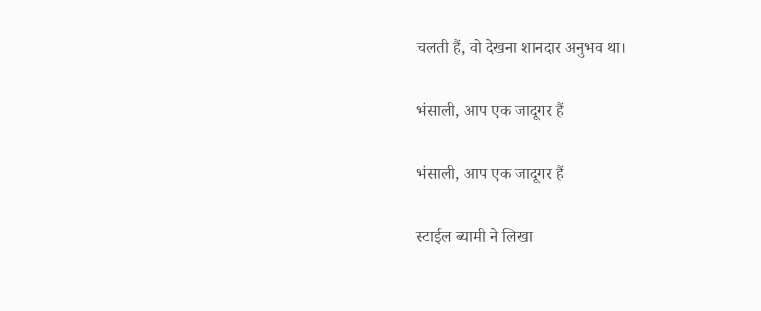चलती हैं, वो देखना शानदार अनुभव था।

भंसाली, आप एक जादूगर हैं

भंसाली, आप एक जादूगर हैं

स्टाईल ब्यामी ने लिखा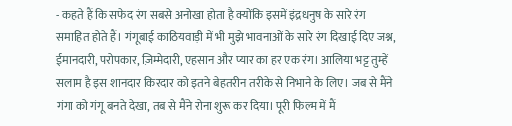- कहते हैं कि सफेद रंग सबसे अनोखा होता है क्योंकि इसमें इंद्रधनुष के सारे रंग समाहित होते हैं। गंगूबाई काठियवाड़ी में भी मुझे भावनाओं के सारे रंग दिखाई दिए जश्न, ईमानदारी, परोपकार, ज़िम्मेदारी, एहसान और प्यार का हर एक रंग। आलिया भट्ट तुम्हें सलाम है इस शानदार किरदार को इतने बेहतरीन तरीके से निभाने के लिए। जब से मैंने गंगा को गंगू बनते देखा, तब से मैंने रोना शुरू कर दिया। पूरी फिल्म में मैं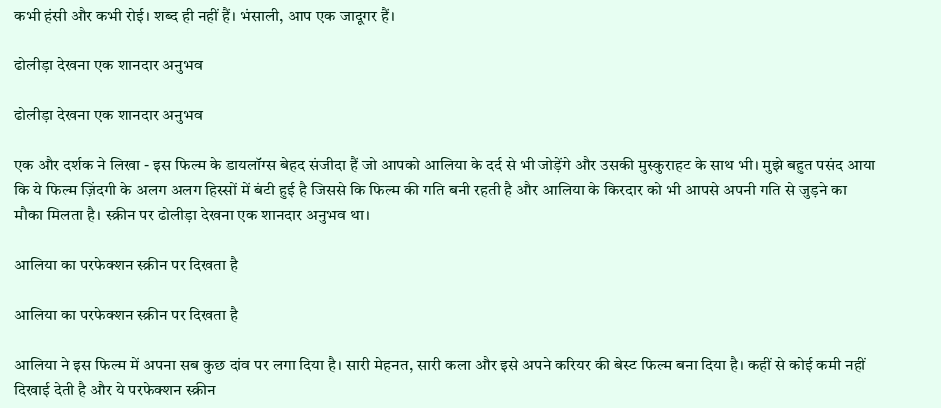कभी हंसी और कभी रोई। शब्द ही नहीं हैं। भंसाली, आप एक जादूगर हैं।

ढोलीड़ा देखना एक शानदार अनुभव

ढोलीड़ा देखना एक शानदार अनुभव

एक और दर्शक ने लिखा - इस फिल्म के डायलॉग्स बेहद संजीदा हैं जो आपको आलिया के दर्द से भी जोड़ेंगे और उसकी मुस्कुराहट के साथ भी। मुझे बहुत पसंद आया कि ये फिल्म ज़िंदगी के अलग अलग हिस्सों में बंटी हुई है जिससे कि फिल्म की गति बनी रहती है और आलिया के किरदार को भी आपसे अपनी गति से जुड़ने का मौका मिलता है। स्क्रीन पर ढोलीड़ा देखना एक शानदार अनुभव था।

आलिया का परफेक्शन स्क्रीन पर दिखता है

आलिया का परफेक्शन स्क्रीन पर दिखता है

आलिया ने इस फिल्म में अपना सब कुछ दांव पर लगा दिया है। सारी मेहनत, सारी कला और इसे अपने करियर की बेस्ट फिल्म बना दिया है। कहीं से कोई कमी नहीं दिखाई देती है और ये परफेक्शन स्क्रीन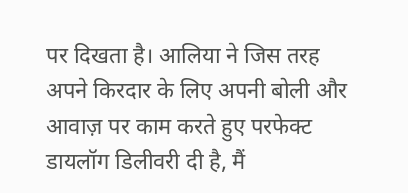पर दिखता है। आलिया ने जिस तरह अपने किरदार के लिए अपनी बोली और आवाज़ पर काम करते हुए परफेक्ट डायलॉग डिलीवरी दी है, मैं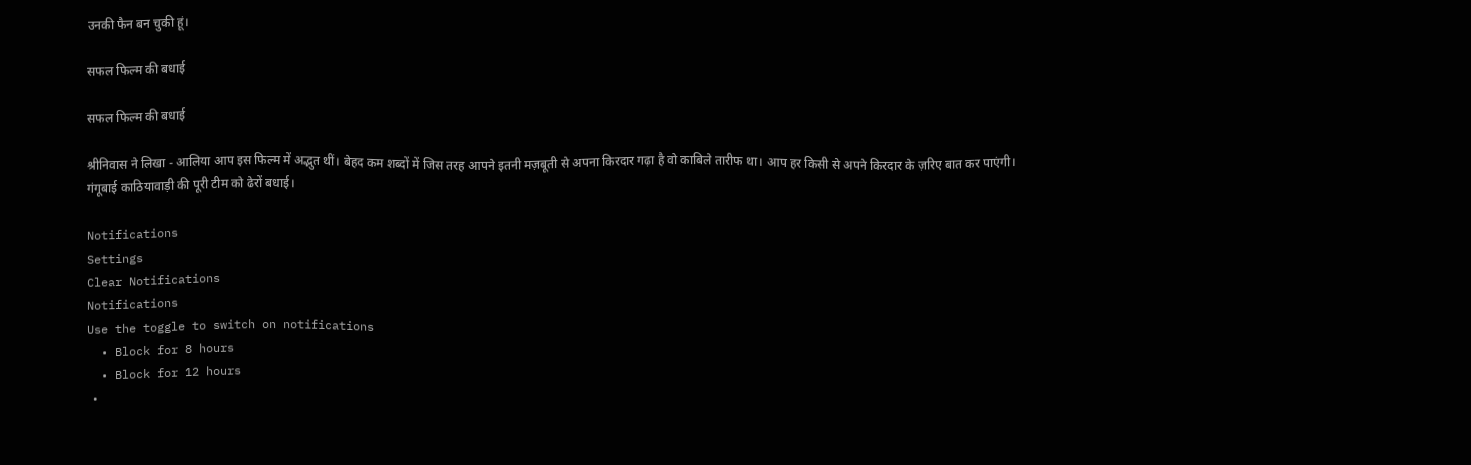उनकी फैन बन चुकी हूं।

सफल फिल्म की बधाई

सफल फिल्म की बधाई

श्रीनिवास ने लिखा - आलिया आप इस फिल्म में अद्भुत थीं। बेहद कम शब्दों में जिस तरह आपने इतनी मज़बूती से अपना किरदार गढ़ा है वो काबिले तारीफ था। आप हर किसी से अपने किरदार के ज़रिए बात कर पाएंगी। गंगूबाई काठियावाड़ी की पूरी टीम को ढेरों बधाई।

Notifications
Settings
Clear Notifications
Notifications
Use the toggle to switch on notifications
  • Block for 8 hours
  • Block for 12 hours
  •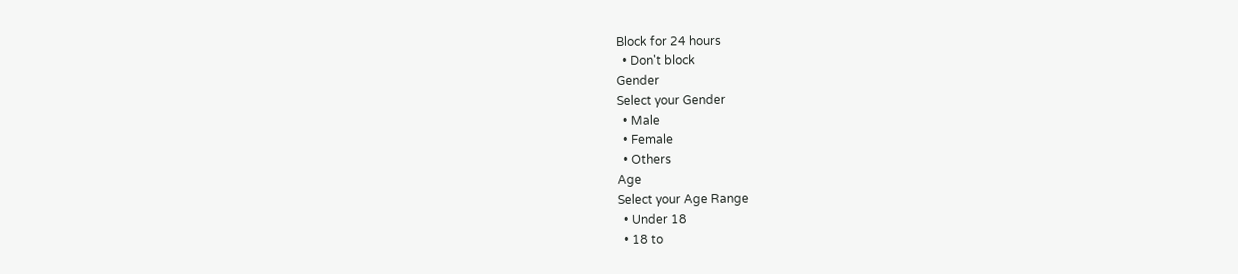Block for 24 hours
  • Don't block
Gender
Select your Gender
  • Male
  • Female
  • Others
Age
Select your Age Range
  • Under 18
  • 18 to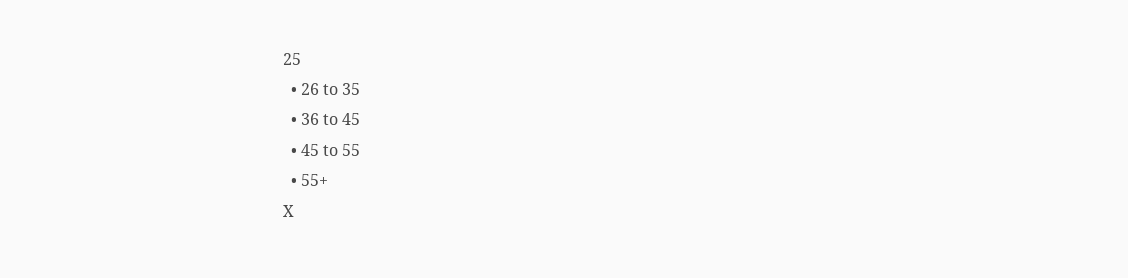25
  • 26 to 35
  • 36 to 45
  • 45 to 55
  • 55+
X